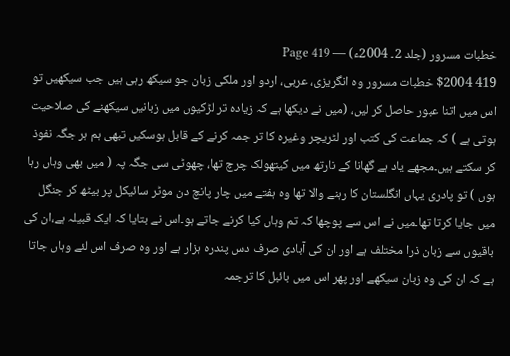خطبات مسرور (جلد 2۔ 2004ء) — Page 419
419 $2004 خطبات مسرور وہ انگریزی، عربی، اردو اور ملکی زبان جو سیکھ رہی ہیں جب سیکھیں تو اس میں اتنا عبور حاصل کر لیں، (میں نے دیکھا ہے کہ زیادہ تر لڑکیوں میں زبانیں سیکھنے کی صلاحیت ہوتی ہے ) کہ جماعت کی کتب اور لٹریچر وغیرہ کا تر جمہ کرنے کے قابل ہوسکیں تبھی ہم ہر جگہ نفوذ کر سکتے ہیں۔مجھے یاد ہے گھانا کے نارتھ میں کیتھولک چرچ تھا، چھوٹی سی جگہ پہ ( میں بھی وہاں رہا ہوں ) تو پادری یہاں انگلستان کا رہنے والا تھا وہ ہفتے میں چار پانچ دن موٹر سائیکل پر بیٹھ کر جنگل میں جایا کرتا تھا۔میں نے اس سے پوچھا کہ تم وہاں کیا کرنے جاتے ہو۔اس نے بتایا کہ ایک قبیلہ ہے،ان کی باقیوں سے زبان ذرا مختلف ہے اور ان کی آبادی صرف دس پندرہ ہزار ہے اور وہ صرف اس لئے وہاں جاتا ہے کہ ان کی وہ زبان سیکھے اور پھر اس میں بائبل کا ترجمہ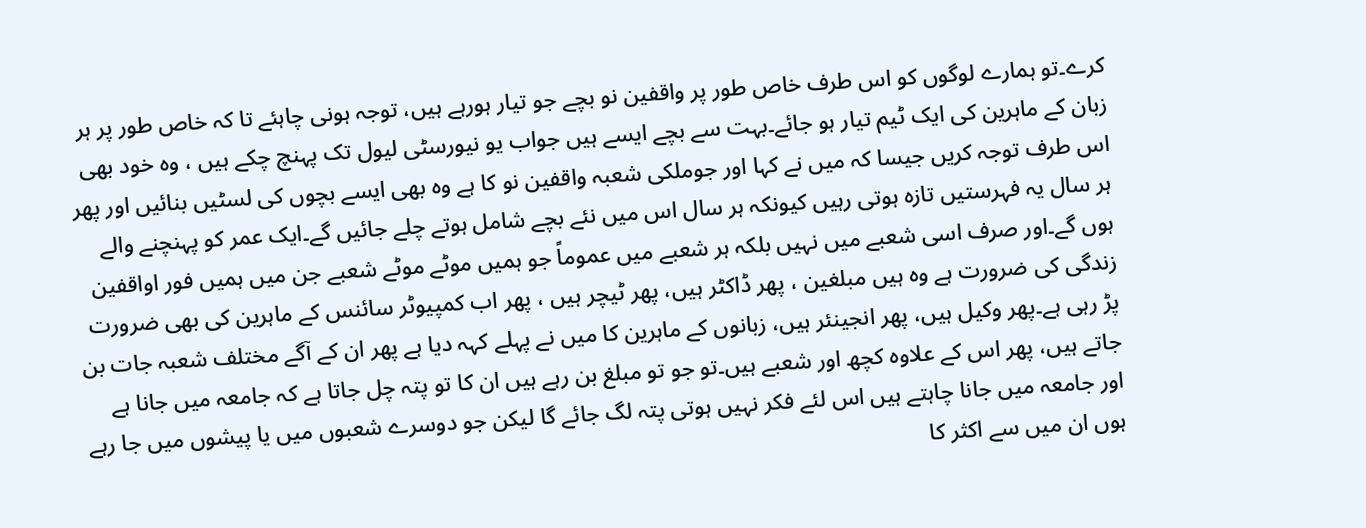کرے۔تو ہمارے لوگوں کو اس طرف خاص طور پر واقفین نو بچے جو تیار ہورہے ہیں، توجہ ہونی چاہئے تا کہ خاص طور پر ہر زبان کے ماہرین کی ایک ٹیم تیار ہو جائے۔بہت سے بچے ایسے ہیں جواب یو نیورسٹی لیول تک پہنچ چکے ہیں ، وہ خود بھی اس طرف توجہ کریں جیسا کہ میں نے کہا اور جوملکی شعبہ واقفین نو کا ہے وہ بھی ایسے بچوں کی لسٹیں بنائیں اور پھر ہر سال یہ فہرستیں تازہ ہوتی رہیں کیونکہ ہر سال اس میں نئے بچے شامل ہوتے چلے جائیں گے۔ایک عمر کو پہنچنے والے ہوں گے۔اور صرف اسی شعبے میں نہیں بلکہ ہر شعبے میں عموماً جو ہمیں موٹے موٹے شعبے جن میں ہمیں فور اواقفین زندگی کی ضرورت ہے وہ ہیں مبلغین ، پھر ڈاکٹر ہیں، پھر ٹیچر ہیں ، پھر اب کمپیوٹر سائنس کے ماہرین کی بھی ضرورت پڑ رہی ہے۔پھر وکیل ہیں، پھر انجینئر ہیں، زبانوں کے ماہرین کا میں نے پہلے کہہ دیا ہے پھر ان کے آگے مختلف شعبہ جات بن جاتے ہیں، پھر اس کے علاوہ کچھ اور شعبے ہیں۔تو جو تو مبلغ بن رہے ہیں ان کا تو پتہ چل جاتا ہے کہ جامعہ میں جانا ہے اور جامعہ میں جانا چاہتے ہیں اس لئے فکر نہیں ہوتی پتہ لگ جائے گا لیکن جو دوسرے شعبوں میں یا پیشوں میں جا رہے ہوں ان میں سے اکثر کا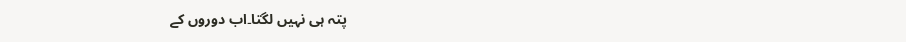پتہ ہی نہیں لگتا۔اب دوروں کے